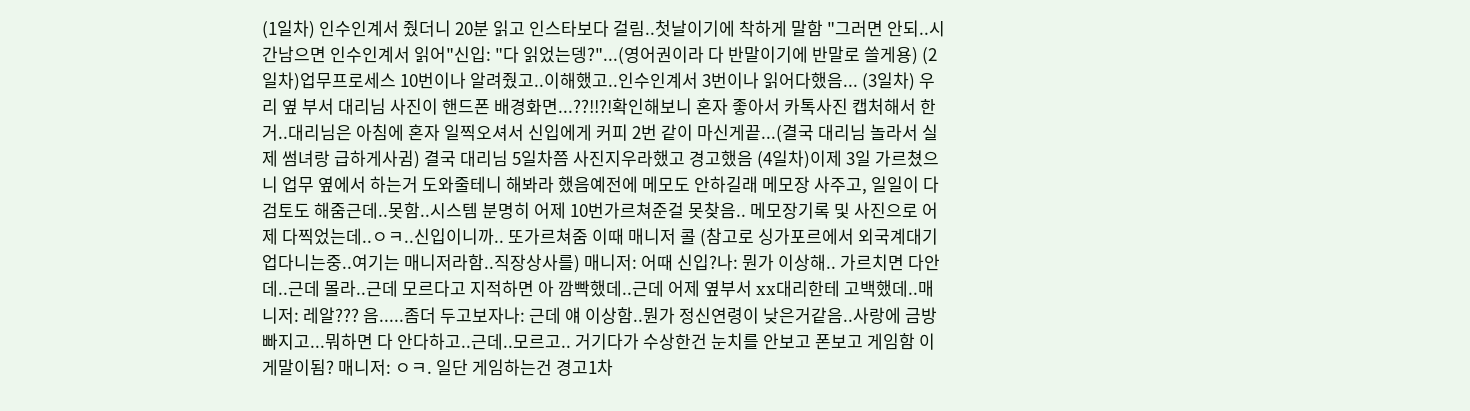(1일차) 인수인계서 줬더니 20분 읽고 인스타보다 걸림..첫날이기에 착하게 말함 "그러면 안되..시간남으면 인수인계서 읽어"신입: "다 읽었는뎅?"...(영어권이라 다 반말이기에 반말로 쓸게용) (2일차)업무프로세스 10번이나 알려줬고..이해했고..인수인계서 3번이나 읽어다했음... (3일차) 우리 옆 부서 대리님 사진이 핸드폰 배경화면...??!!?!확인해보니 혼자 좋아서 카톡사진 캡처해서 한거..대리님은 아침에 혼자 일찍오셔서 신입에게 커피 2번 같이 마신게끝...(결국 대리님 놀라서 실제 썸녀랑 급하게사귐) 결국 대리님 5일차쯤 사진지우라했고 경고했음 (4일차)이제 3일 가르쳤으니 업무 옆에서 하는거 도와줄테니 해봐라 했음예전에 메모도 안하길래 메모장 사주고, 일일이 다검토도 해줌근데..못함..시스템 분명히 어제 10번가르쳐준걸 못찾음.. 메모장기록 및 사진으로 어제 다찍었는데..ㅇㅋ..신입이니까.. 또가르쳐줌 이때 매니저 콜 (참고로 싱가포르에서 외국계대기업다니는중..여기는 매니저라함..직장상사를) 매니저: 어때 신입?나: 뭔가 이상해.. 가르치면 다안데..근데 몰라..근데 모르다고 지적하면 아 깜빡했데..근데 어제 옆부서 xx대리한테 고백했데..매니저: 레알??? 음.....좀더 두고보자나: 근데 얘 이상함..뭔가 정신연령이 낮은거같음..사랑에 금방빠지고...뭐하면 다 안다하고..근데..모르고.. 거기다가 수상한건 눈치를 안보고 폰보고 게임함 이게말이됨? 매니저: ㅇㅋ. 일단 게임하는건 경고1차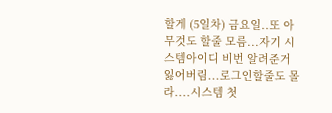할게 (5일차) 금요일..또 아무것도 할줄 모름...자기 시스템아이디 비번 알려준거 잃어버림...로그인할줄도 몰라....시스템 첫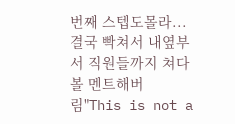번째 스텝도몰라...결국 빡쳐서 내옆부서 직원들까지 쳐다볼 멘트해버림"This is not a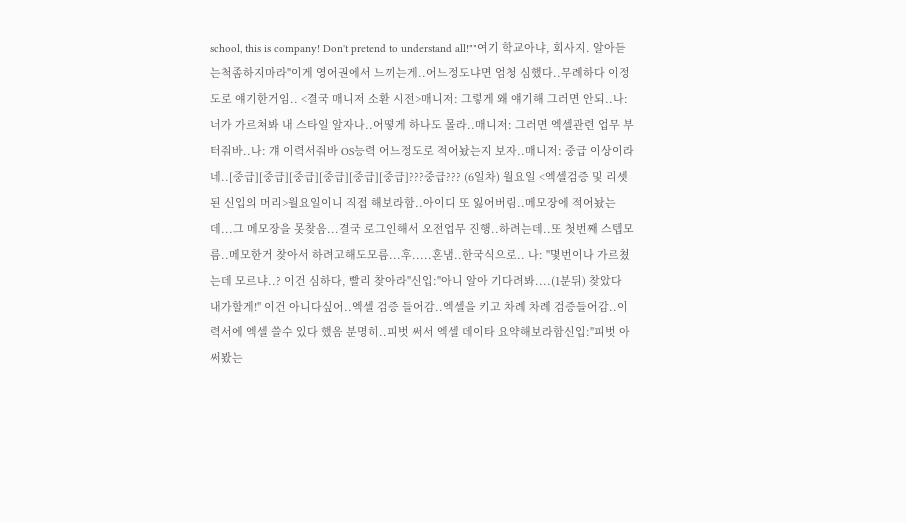school, this is company! Don't pretend to understand all!""여기 학교아냐, 회사지. 알아듣는척좀하지마라"이게 영어권에서 느끼는게..어느정도냐면 엄청 심했다..무례하다 이정도로 얘기한거임.. <결국 매니저 소환 시전>매니저: 그렇게 왜 얘기해 그러면 안되..나: 너가 가르쳐봐 내 스타일 알자나..어떻게 하나도 몰라..매니저: 그러면 엑셀관련 업무 부터줘바..나: 걔 이력서줘바 OS능력 어느정도로 적어놨는지 보자..매니저: 중급 이상이라네..[중급][중급][중급][중급][중급][중급]???중급??? (6일차) 월요일 <엑셀검증 및 리셋된 신입의 머리>월요일이니 직접 해보라함..아이디 또 잃어버림..메모장에 적어놨는데...그 메모장을 못찾음...결국 로그인해서 오전업무 진행..하려는데..또 첫번째 스텝모름..메모한거 찾아서 하려고해도모름...후.....혼냄..한국식으로.. 나: "몇번이나 가르쳤는데 모르냐..? 이건 심하다, 빨리 찾아라"신입:"아니 알아 기다려봐....(1분뒤) 찾았다 내가할게!" 이건 아니다싶어..엑셀 검증 들어감..엑셀을 키고 차례 차례 검증들어감..이력서에 엑셀 쓸수 있다 했음 분명히..피벗 써서 엑셀 데이타 요약해보라함신입:"피벗 아써봤는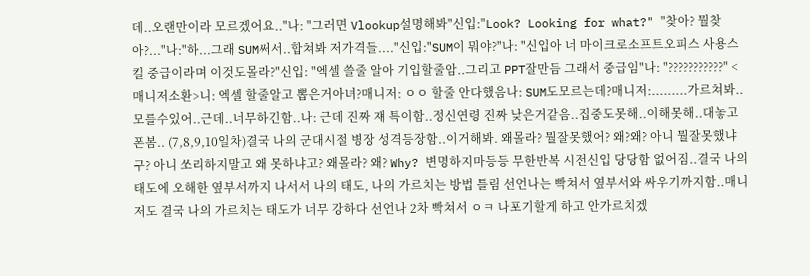데..오랜만이라 모르겠어요.."나: "그러면 Vlookup설명해봐"신입:"Look? Looking for what?" "찾아? 뭘찾아?..."나:"하...그래 SUM써서..합쳐봐 저가격들...."신입:"SUM이 뭐야?"나: "신입아 너 마이크로소프트오피스 사용스킬 중급이라며 이것도몰라?"신입: "엑셀 쓸줄 알아 기입할줄암..그리고 PPT잘만듬 그래서 중급임"나: "???????????" <매니저소환>니: 엑셀 할줄알고 뽑은거아녀?매니저: ㅇㅇ 할줄 안다했음나: SUM도모르는데?매니저:.........가르쳐봐..모를수있어..근데..너무하긴함..나: 근데 진짜 쟤 특이함..정신연령 진짜 낮은거같음..집중도못해..이해못해..대놓고 폰봄.. (7,8,9,10일차)결국 나의 군대시절 병장 성격등장함..이거해봐. 왜몰라? 뭘잘못했어? 왜?왜? 아니 뭘잘못했냐구? 아니 쏘리하지말고 왜 못하냐고? 왜몰라? 왜? Why? 변명하지마등등 무한반복 시전신입 당당함 없어짐..결국 나의 태도에 오해한 옆부서까지 나서서 나의 태도, 나의 가르치는 방법 틀림 선언나는 빡쳐서 옆부서와 싸우기까지함..매니저도 결국 나의 가르치는 태도가 너무 강하다 선언나 2차 빡쳐서 ㅇㅋ 나포기할게 하고 안가르치겠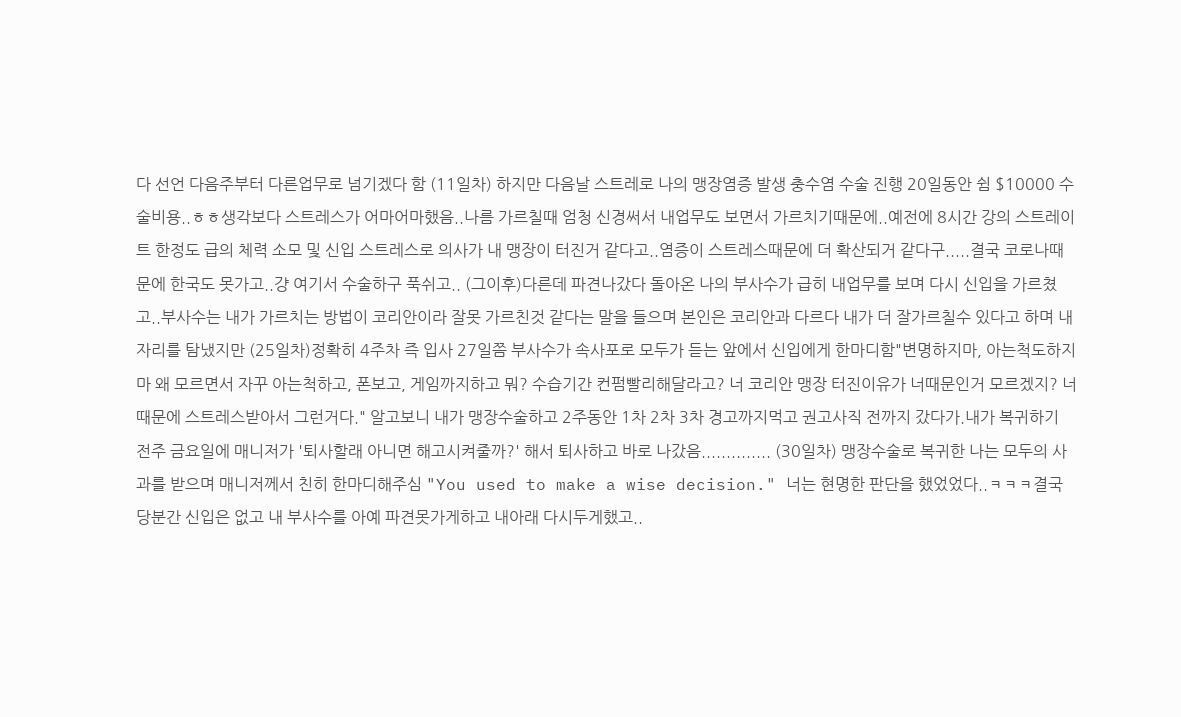다 선언 다음주부터 다른업무로 넘기겠다 함 (11일차) 하지만 다음날 스트레로 나의 맹장염증 발생 충수염 수술 진행 20일동안 쉼 $10000 수술비용..ㅎㅎ생각보다 스트레스가 어마어마했음..나름 가르칠때 엄청 신경써서 내업무도 보면서 가르치기때문에..예전에 8시간 강의 스트레이트 한정도 급의 체력 소모 및 신입 스트레스로 의사가 내 맹장이 터진거 같다고..염증이 스트레스때문에 더 확산되거 같다구.....결국 코로나때문에 한국도 못가고..걍 여기서 수술하구 푹쉬고.. (그이후)다른데 파견나갔다 돌아온 나의 부사수가 급히 내업무를 보며 다시 신입을 가르쳤고..부사수는 내가 가르치는 방법이 코리안이라 잘못 가르친것 같다는 말을 들으며 본인은 코리안과 다르다 내가 더 잘가르칠수 있다고 하며 내자리를 탐냈지만 (25일차)정확히 4주차 즉 입사 27일쯤 부사수가 속사포로 모두가 듣는 앞에서 신입에게 한마디함"변명하지마, 아는척도하지마 왜 모르면서 자꾸 아는척하고, 폰보고, 게임까지하고 뭐? 수습기간 컨펌빨리해달라고? 너 코리안 맹장 터진이유가 너때문인거 모르겠지? 너때문에 스트레스받아서 그런거다." 알고보니 내가 맹장수술하고 2주동안 1차 2차 3차 경고까지먹고 권고사직 전까지 갔다가.내가 복귀하기 전주 금요일에 매니저가 '퇴사할래 아니면 해고시켜줄까?' 해서 퇴사하고 바로 나갔음.............. (30일차) 맹장수술로 복귀한 나는 모두의 사과를 받으며 매니저께서 친히 한마디해주심 "You used to make a wise decision." 너는 현명한 판단을 했었었다..ㅋㅋㅋ결국 당분간 신입은 없고 내 부사수를 아예 파견못가게하고 내아래 다시두게했고..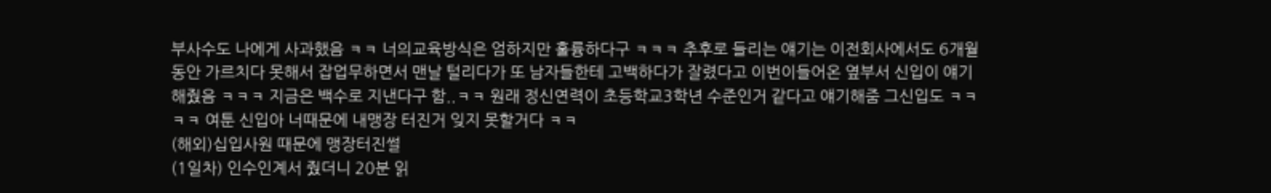부사수도 나에게 사과했음 ㅋㅋ 너의교육방식은 엄하지만 훌륭하다구 ㅋㅋㅋ 추후로 들리는 얘기는 이전회사에서도 6개월동안 가르치다 못해서 잡업무하면서 맨날 털리다가 또 남자들한테 고백하다가 잘렸다고 이번이들어온 옆부서 신입이 얘기해줬음 ㅋㅋㅋ 지금은 백수로 지낸다구 함..ㅋㅋ 원래 정신연력이 초등학교3학년 수준인거 같다고 얘기해줌 그신입도 ㅋㅋㅋㅋ 여툰 신입아 너때문에 내맹장 터진거 잊지 못할거다 ㅋㅋ
(해외)십입사원 때문에 맹장터진썰
(1일차) 인수인계서 줬더니 20분 읽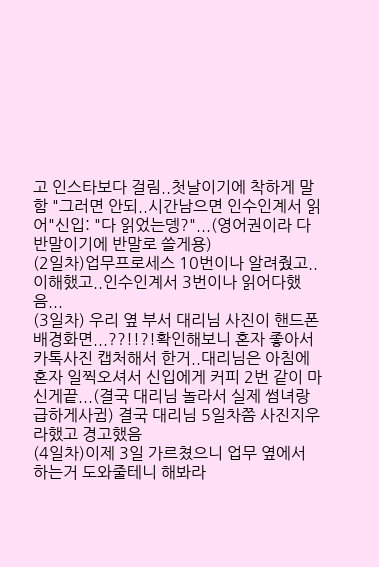고 인스타보다 걸림..첫날이기에 착하게 말함 "그러면 안되..시간남으면 인수인계서 읽어"신입: "다 읽었는뎅?"...(영어권이라 다 반말이기에 반말로 쓸게용)
(2일차)업무프로세스 10번이나 알려줬고..이해했고..인수인계서 3번이나 읽어다했음...
(3일차) 우리 옆 부서 대리님 사진이 핸드폰 배경화면...??!!?!확인해보니 혼자 좋아서 카톡사진 캡처해서 한거..대리님은 아침에 혼자 일찍오셔서 신입에게 커피 2번 같이 마신게끝...(결국 대리님 놀라서 실제 썸녀랑 급하게사귐) 결국 대리님 5일차쯤 사진지우라했고 경고했음
(4일차)이제 3일 가르쳤으니 업무 옆에서 하는거 도와줄테니 해봐라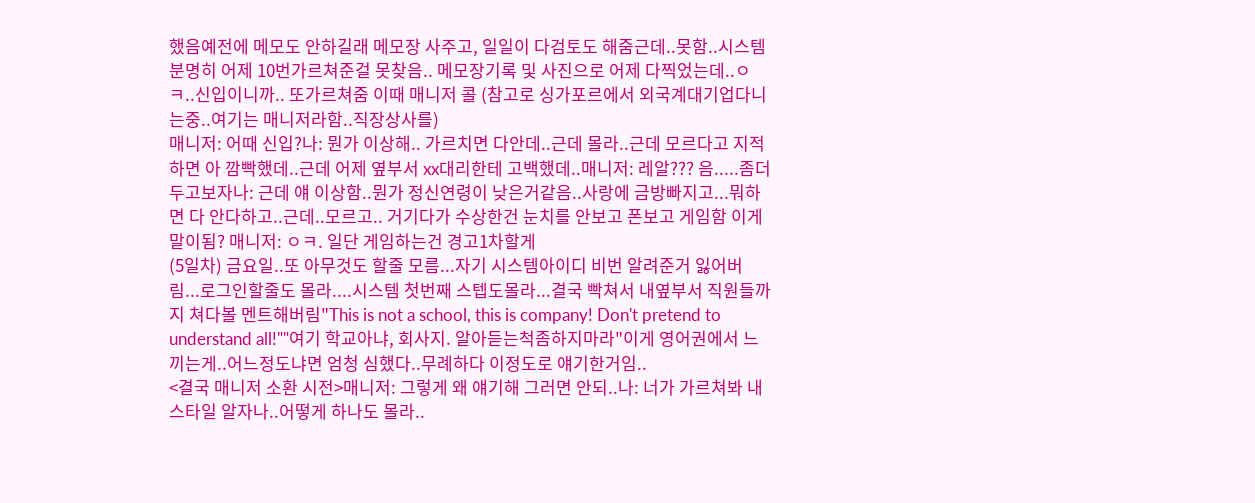했음예전에 메모도 안하길래 메모장 사주고, 일일이 다검토도 해줌근데..못함..시스템 분명히 어제 10번가르쳐준걸 못찾음.. 메모장기록 및 사진으로 어제 다찍었는데..ㅇㅋ..신입이니까.. 또가르쳐줌 이때 매니저 콜 (참고로 싱가포르에서 외국계대기업다니는중..여기는 매니저라함..직장상사를)
매니저: 어때 신입?나: 뭔가 이상해.. 가르치면 다안데..근데 몰라..근데 모르다고 지적하면 아 깜빡했데..근데 어제 옆부서 xx대리한테 고백했데..매니저: 레알??? 음.....좀더 두고보자나: 근데 얘 이상함..뭔가 정신연령이 낮은거같음..사랑에 금방빠지고...뭐하면 다 안다하고..근데..모르고.. 거기다가 수상한건 눈치를 안보고 폰보고 게임함 이게말이됨? 매니저: ㅇㅋ. 일단 게임하는건 경고1차할게
(5일차) 금요일..또 아무것도 할줄 모름...자기 시스템아이디 비번 알려준거 잃어버림...로그인할줄도 몰라....시스템 첫번째 스텝도몰라...결국 빡쳐서 내옆부서 직원들까지 쳐다볼 멘트해버림"This is not a school, this is company! Don't pretend to understand all!""여기 학교아냐, 회사지. 알아듣는척좀하지마라"이게 영어권에서 느끼는게..어느정도냐면 엄청 심했다..무례하다 이정도로 얘기한거임..
<결국 매니저 소환 시전>매니저: 그렇게 왜 얘기해 그러면 안되..나: 너가 가르쳐봐 내 스타일 알자나..어떻게 하나도 몰라..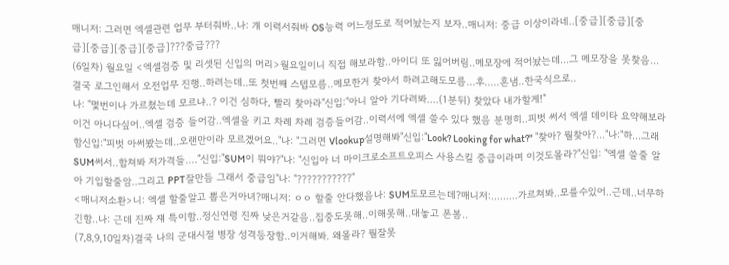매니저: 그러면 엑셀관련 업무 부터줘바..나: 걔 이력서줘바 OS능력 어느정도로 적어놨는지 보자..매니저: 중급 이상이라네..[중급][중급][중급][중급][중급][중급]???중급???
(6일차) 월요일 <엑셀검증 및 리셋된 신입의 머리>월요일이니 직접 해보라함..아이디 또 잃어버림..메모장에 적어놨는데...그 메모장을 못찾음...결국 로그인해서 오전업무 진행..하려는데..또 첫번째 스텝모름..메모한거 찾아서 하려고해도모름...후.....혼냄..한국식으로..
나: "몇번이나 가르쳤는데 모르냐..? 이건 심하다, 빨리 찾아라"신입:"아니 알아 기다려봐....(1분뒤) 찾았다 내가할게!"
이건 아니다싶어..엑셀 검증 들어감..엑셀을 키고 차례 차례 검증들어감..이력서에 엑셀 쓸수 있다 했음 분명히..피벗 써서 엑셀 데이타 요약해보라함신입:"피벗 아써봤는데..오랜만이라 모르겠어요.."나: "그러면 Vlookup설명해봐"신입:"Look? Looking for what?" "찾아? 뭘찾아?..."나:"하...그래 SUM써서..합쳐봐 저가격들...."신입:"SUM이 뭐야?"나: "신입아 너 마이크로소프트오피스 사용스킬 중급이라며 이것도몰라?"신입: "엑셀 쓸줄 알아 기입할줄암..그리고 PPT잘만듬 그래서 중급임"나: "???????????"
<매니저소환>니: 엑셀 할줄알고 뽑은거아녀?매니저: ㅇㅇ 할줄 안다했음나: SUM도모르는데?매니저:.........가르쳐봐..모를수있어..근데..너무하긴함..나: 근데 진짜 쟤 특이함..정신연령 진짜 낮은거같음..집중도못해..이해못해..대놓고 폰봄..
(7,8,9,10일차)결국 나의 군대시절 병장 성격등장함..이거해봐. 왜몰라? 뭘잘못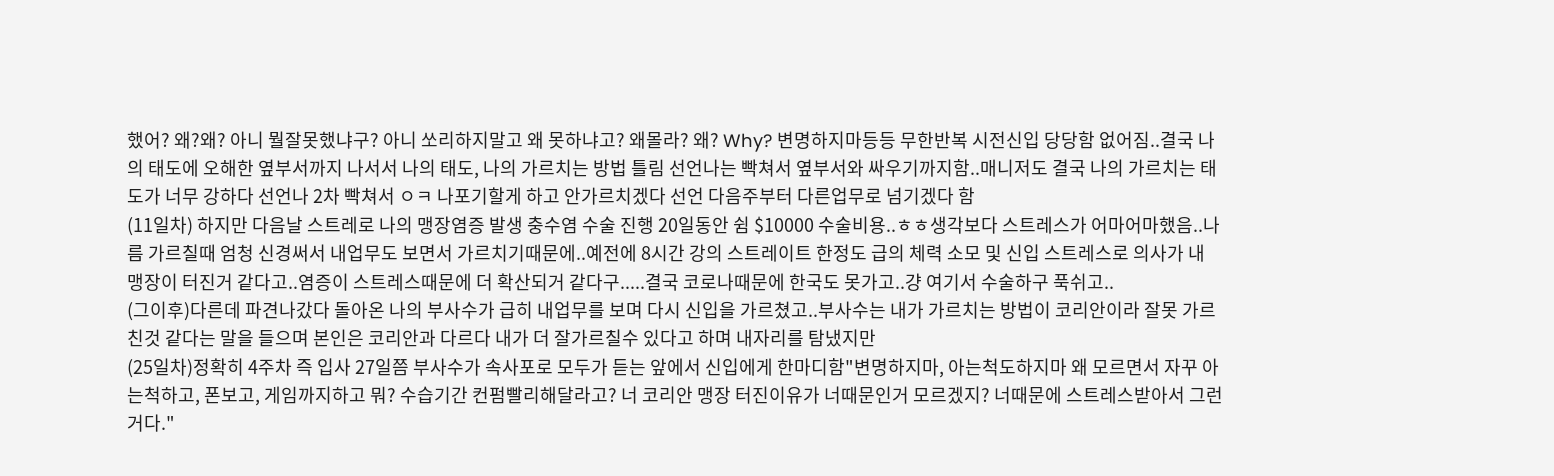했어? 왜?왜? 아니 뭘잘못했냐구? 아니 쏘리하지말고 왜 못하냐고? 왜몰라? 왜? Why? 변명하지마등등 무한반복 시전신입 당당함 없어짐..결국 나의 태도에 오해한 옆부서까지 나서서 나의 태도, 나의 가르치는 방법 틀림 선언나는 빡쳐서 옆부서와 싸우기까지함..매니저도 결국 나의 가르치는 태도가 너무 강하다 선언나 2차 빡쳐서 ㅇㅋ 나포기할게 하고 안가르치겠다 선언 다음주부터 다른업무로 넘기겠다 함
(11일차) 하지만 다음날 스트레로 나의 맹장염증 발생 충수염 수술 진행 20일동안 쉼 $10000 수술비용..ㅎㅎ생각보다 스트레스가 어마어마했음..나름 가르칠때 엄청 신경써서 내업무도 보면서 가르치기때문에..예전에 8시간 강의 스트레이트 한정도 급의 체력 소모 및 신입 스트레스로 의사가 내 맹장이 터진거 같다고..염증이 스트레스때문에 더 확산되거 같다구.....결국 코로나때문에 한국도 못가고..걍 여기서 수술하구 푹쉬고..
(그이후)다른데 파견나갔다 돌아온 나의 부사수가 급히 내업무를 보며 다시 신입을 가르쳤고..부사수는 내가 가르치는 방법이 코리안이라 잘못 가르친것 같다는 말을 들으며 본인은 코리안과 다르다 내가 더 잘가르칠수 있다고 하며 내자리를 탐냈지만
(25일차)정확히 4주차 즉 입사 27일쯤 부사수가 속사포로 모두가 듣는 앞에서 신입에게 한마디함"변명하지마, 아는척도하지마 왜 모르면서 자꾸 아는척하고, 폰보고, 게임까지하고 뭐? 수습기간 컨펌빨리해달라고? 너 코리안 맹장 터진이유가 너때문인거 모르겠지? 너때문에 스트레스받아서 그런거다."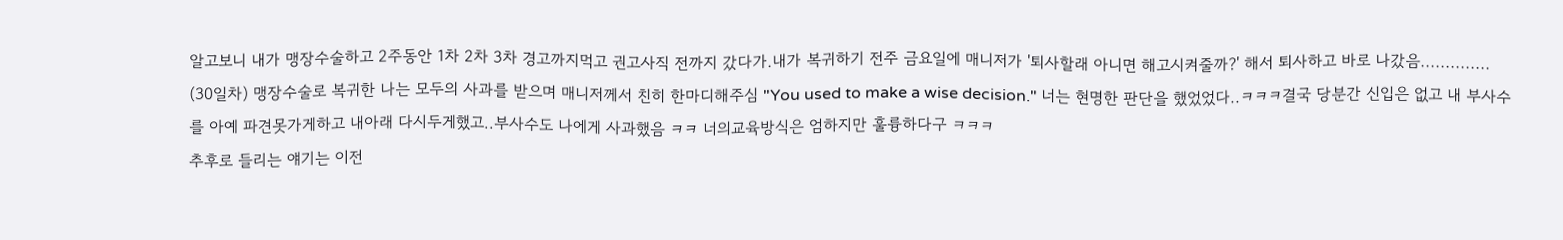알고보니 내가 맹장수술하고 2주동안 1차 2차 3차 경고까지먹고 권고사직 전까지 갔다가.내가 복귀하기 전주 금요일에 매니저가 '퇴사할래 아니면 해고시켜줄까?' 해서 퇴사하고 바로 나갔음..............
(30일차) 맹장수술로 복귀한 나는 모두의 사과를 받으며 매니저께서 친히 한마디해주심 "You used to make a wise decision." 너는 현명한 판단을 했었었다..ㅋㅋㅋ결국 당분간 신입은 없고 내 부사수를 아예 파견못가게하고 내아래 다시두게했고..부사수도 나에게 사과했음 ㅋㅋ 너의교육방식은 엄하지만 훌륭하다구 ㅋㅋㅋ
추후로 들리는 얘기는 이전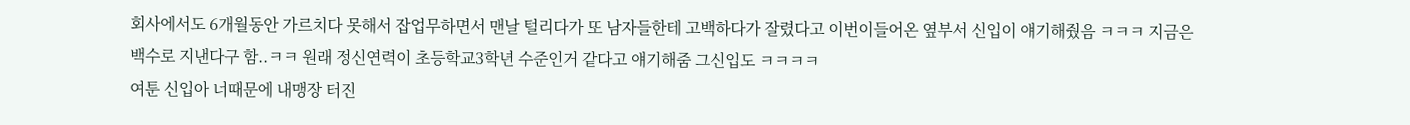회사에서도 6개월동안 가르치다 못해서 잡업무하면서 맨날 털리다가 또 남자들한테 고백하다가 잘렸다고 이번이들어온 옆부서 신입이 얘기해줬음 ㅋㅋㅋ 지금은 백수로 지낸다구 함..ㅋㅋ 원래 정신연력이 초등학교3학년 수준인거 같다고 얘기해줌 그신입도 ㅋㅋㅋㅋ
여툰 신입아 너때문에 내맹장 터진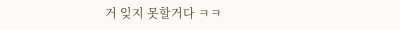거 잊지 못할거다 ㅋㅋ